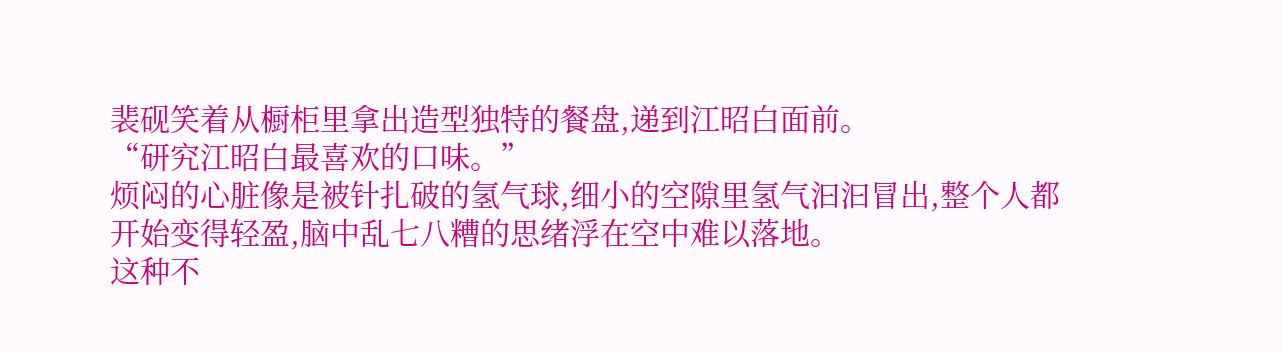裴砚笑着从橱柜里拿出造型独特的餐盘,递到江昭白面前。
“研究江昭白最喜欢的口味。”
烦闷的心脏像是被针扎破的氢气球,细小的空隙里氢气汩汩冒出,整个人都开始变得轻盈,脑中乱七八糟的思绪浮在空中难以落地。
这种不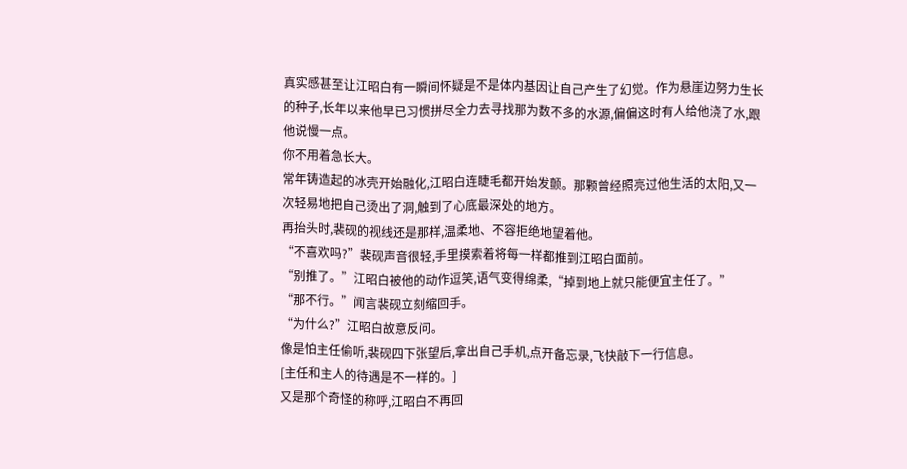真实感甚至让江昭白有一瞬间怀疑是不是体内基因让自己产生了幻觉。作为悬崖边努力生长的种子,长年以来他早已习惯拼尽全力去寻找那为数不多的水源,偏偏这时有人给他浇了水,跟他说慢一点。
你不用着急长大。
常年铸造起的冰壳开始融化,江昭白连睫毛都开始发颤。那颗曾经照亮过他生活的太阳,又一次轻易地把自己烫出了洞,触到了心底最深处的地方。
再抬头时,裴砚的视线还是那样,温柔地、不容拒绝地望着他。
“不喜欢吗?”裴砚声音很轻,手里摸索着将每一样都推到江昭白面前。
“别推了。”江昭白被他的动作逗笑,语气变得绵柔,“掉到地上就只能便宜主任了。”
“那不行。”闻言裴砚立刻缩回手。
“为什么?”江昭白故意反问。
像是怕主任偷听,裴砚四下张望后,拿出自己手机,点开备忘录,飞快敲下一行信息。
[主任和主人的待遇是不一样的。]
又是那个奇怪的称呼,江昭白不再回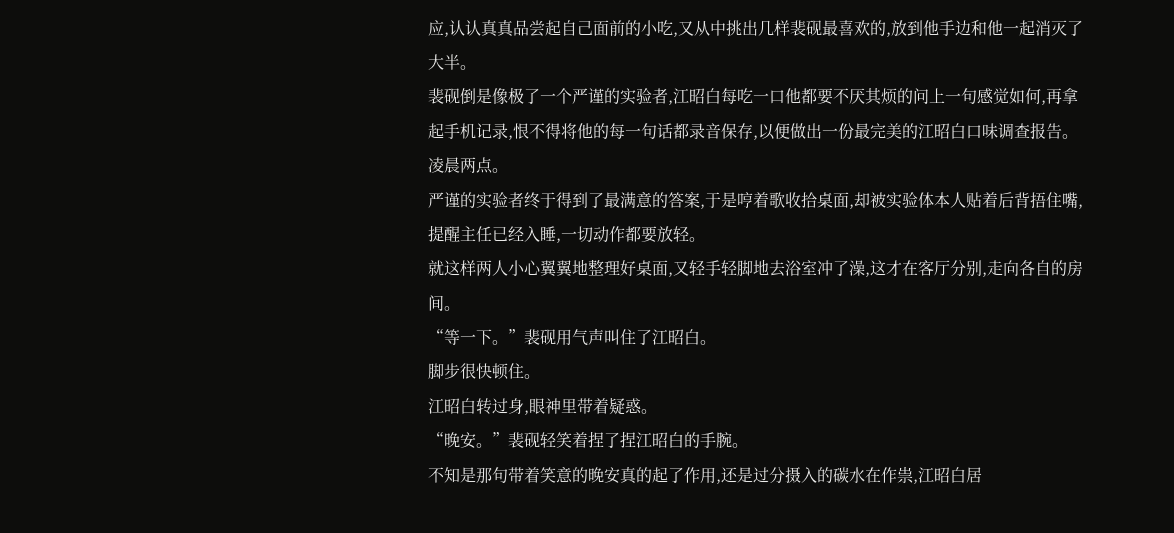应,认认真真品尝起自己面前的小吃,又从中挑出几样裴砚最喜欢的,放到他手边和他一起消灭了大半。
裴砚倒是像极了一个严谨的实验者,江昭白每吃一口他都要不厌其烦的问上一句感觉如何,再拿起手机记录,恨不得将他的每一句话都录音保存,以便做出一份最完美的江昭白口味调查报告。
凌晨两点。
严谨的实验者终于得到了最满意的答案,于是哼着歌收拾桌面,却被实验体本人贴着后背捂住嘴,提醒主任已经入睡,一切动作都要放轻。
就这样两人小心翼翼地整理好桌面,又轻手轻脚地去浴室冲了澡,这才在客厅分别,走向各自的房间。
“等一下。”裴砚用气声叫住了江昭白。
脚步很快顿住。
江昭白转过身,眼神里带着疑惑。
“晚安。”裴砚轻笑着捏了捏江昭白的手腕。
不知是那句带着笑意的晚安真的起了作用,还是过分摄入的碳水在作祟,江昭白居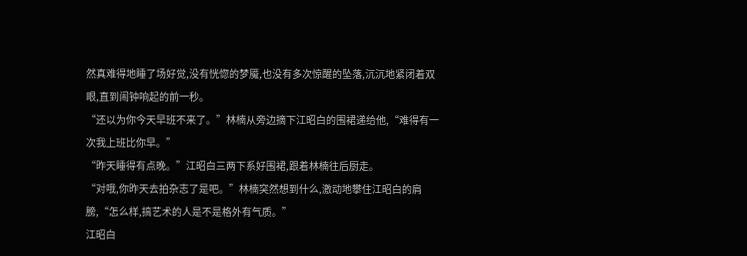然真难得地睡了场好觉,没有恍惚的梦魇,也没有多次惊醒的坠落,沉沉地紧闭着双眼,直到闹钟响起的前一秒。
“还以为你今天早班不来了。”林楠从旁边摘下江昭白的围裙递给他,“难得有一次我上班比你早。”
“昨天睡得有点晚。”江昭白三两下系好围裙,跟着林楠往后厨走。
“对哦,你昨天去拍杂志了是吧。”林楠突然想到什么,激动地攀住江昭白的肩膀,“怎么样,搞艺术的人是不是格外有气质。”
江昭白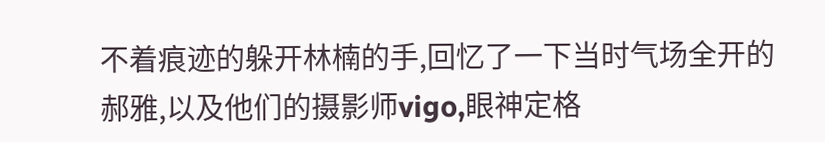不着痕迹的躲开林楠的手,回忆了一下当时气场全开的郝雅,以及他们的摄影师vigo,眼神定格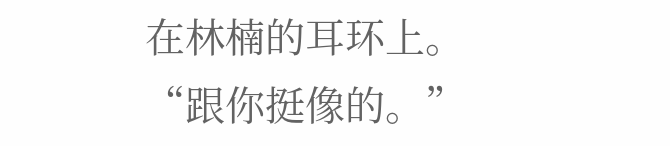在林楠的耳环上。
“跟你挺像的。”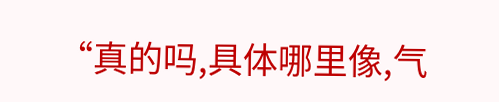“真的吗,具体哪里像,气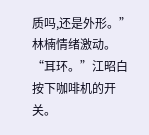质吗,还是外形。”林楠情绪激动。
“耳环。”江昭白按下咖啡机的开关。